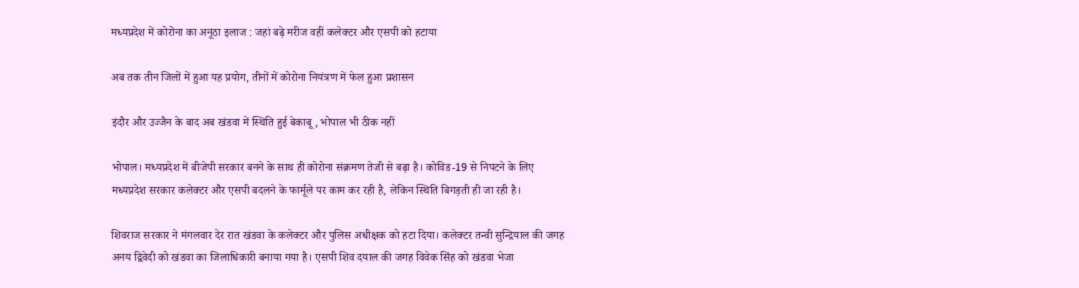मध्यप्रदेश में कोरोना का अनूठा इलाज : जहां बढ़े मरीज वहीं कलेक्टर और एसपी को हटाया

अब तक तीन जिलों में हुआ यह प्रयोग, तीनों में कोरोना नियंत्रण में फेल हुआ प्रशासन

इंदौर और उज्जैन के बाद अब खंडवा में स्थिति हुई बेकाबू, भोपाल भी ठीक नहीं

भोपाल। मध्यप्रदेश में बीजेपी सरकार बनने के साथ ही कोरोना संक्रमण तेजी से बढ़ा है। कोविड-19 से निपटने के लिए मध्यप्रदेश सरकार कलेक्टर और एसपी बदलने के फार्मूले पर काम कर रही है, लेकिन स्थिति बिगड़ती ही जा रही है।

शिवराज सरकार ने मंगलवार देर रात खंडवा के कलेक्टर और पुलिस अधीक्षक को हटा दिया। कलेक्टर तन्वी सुन्द्रियाल की जगह अनय द्विवेदी को खंडवा का जिलाधिकारी बनाया गया है। एसपी शिव दयाल की जगह विवेक सिंह को खंडवा भेजा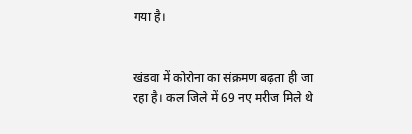गया है।


खंडवा में कोरोना का संक्रमण बढ़ता ही जा रहा है। कल जिले में 69 नए मरीज मिले थे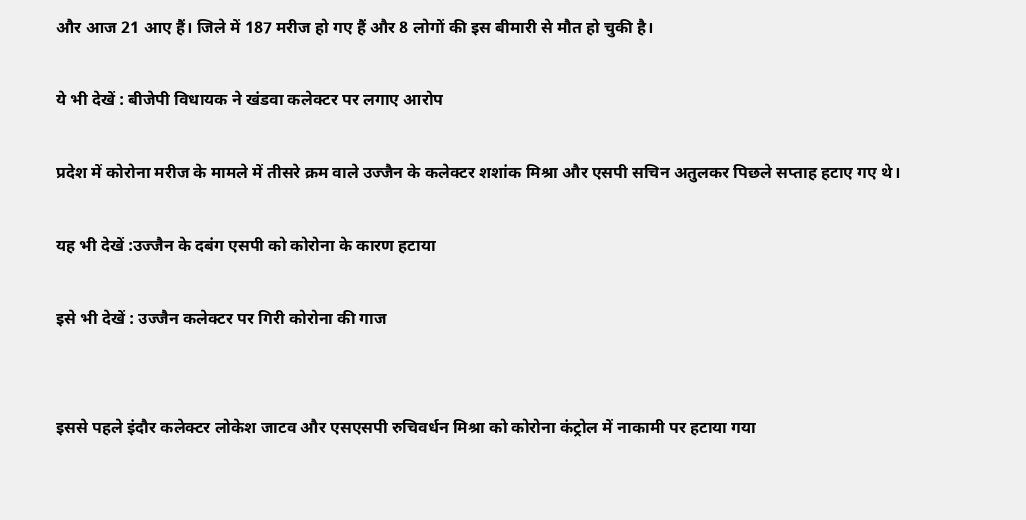और आज 21 आए हैं। जिले में 187 मरीज हो गए हैं और 8 लोगों की इस बीमारी से मौत हो चुकी है।

ये भी देखें : बीजेपी विधायक ने खंडवा कलेक्टर पर लगाए आरोप

प्रदेश में कोरोना मरीज के मामले में तीसरे क्रम वाले उज्जैन के कलेक्टर शशांक मिश्रा और एसपी सचिन अतुलकर पिछले सप्ताह हटाए गए थे।

यह भी देखें :उज्जैन के दबंग एसपी को कोरोना के कारण हटाया

इसे भी देखें : उज्जैन कलेक्टर पर गिरी कोरोना की गाज


इससे पहले इंदौर कलेक्टर लोकेश जाटव और एसएसपी रुचिवर्धन मिश्रा को कोरोना कंट्रोल में नाकामी पर हटाया गया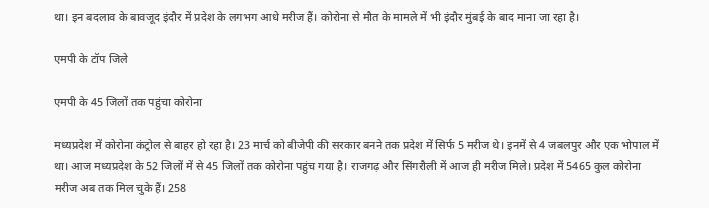था। इन बदलाव के बावजूद इंदौर में प्रदेश के लगभग आधे मरीज हैं। कोरोना से मौत के मामले में भी इंदौर मुंबई के बाद माना जा रहा है।

एमपी के टॉप जिले

एमपी के 45 जिलों तक पहुंचा कोरोना

मध्यप्रदेश में कोरोना कंट्रोल से बाहर हो रहा है। 23 मार्च को बीजेपी की सरकार बनने तक प्रदेश में सिर्फ 5 मरीज थे। इनमें से 4 जबलपुर और एक भोपाल में था। आज मध्यप्रदेश के 52 जिलों में से 45 जिलों तक कोरोना पहुंच गया है। राजगढ़ और सिंगरौली में आज ही मरीज मिले। प्रदेश में 5465 कुल कोरोना मरीज अब तक मिल चुके हैं। 258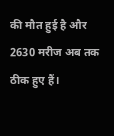की मौत हुई है और 2630 मरीज अब तक ठीक हुए हैं।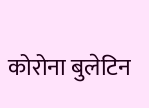कोरोना बुलेटिन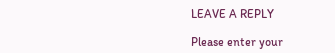LEAVE A REPLY

Please enter your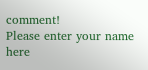comment!
Please enter your name here